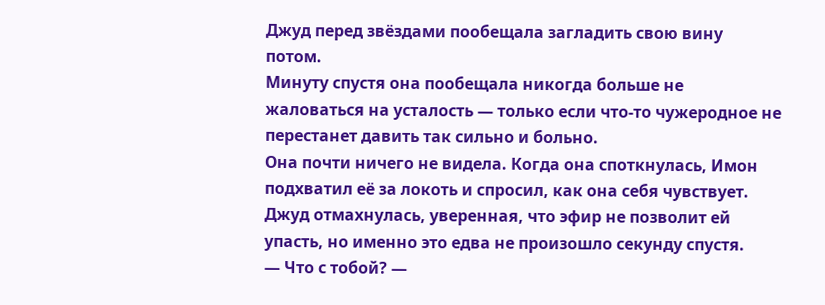Джуд перед звёздами пообещала загладить свою вину потом.
Минуту спустя она пообещала никогда больше не жаловаться на усталость — только если что-то чужеродное не перестанет давить так сильно и больно.
Она почти ничего не видела. Когда она споткнулась, Имон подхватил её за локоть и спросил, как она себя чувствует. Джуд отмахнулась, уверенная, что эфир не позволит ей упасть, но именно это едва не произошло секунду спустя.
— Что с тобой? —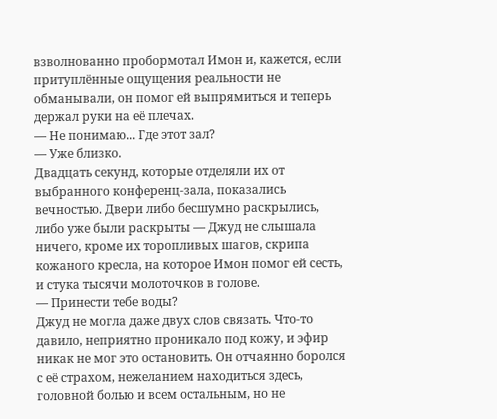взволнованно пробормотал Имон и, кажется, если притуплённые ощущения реальности не обманывали, он помог ей выпрямиться и теперь держал руки на её плечах.
— Не понимаю... Где этот зал?
— Уже близко.
Двадцать секунд, которые отделяли их от выбранного конференц-зала, показались вечностью. Двери либо бесшумно раскрылись, либо уже были раскрыты — Джуд не слышала ничего, кроме их торопливых шагов, скрипа кожаного кресла, на которое Имон помог ей сесть, и стука тысячи молоточков в голове.
— Принести тебе воды?
Джуд не могла даже двух слов связать. Что-то давило, неприятно проникало под кожу, и эфир никак не мог это остановить. Он отчаянно боролся с её страхом, нежеланием находиться здесь, головной болью и всем остальным, но не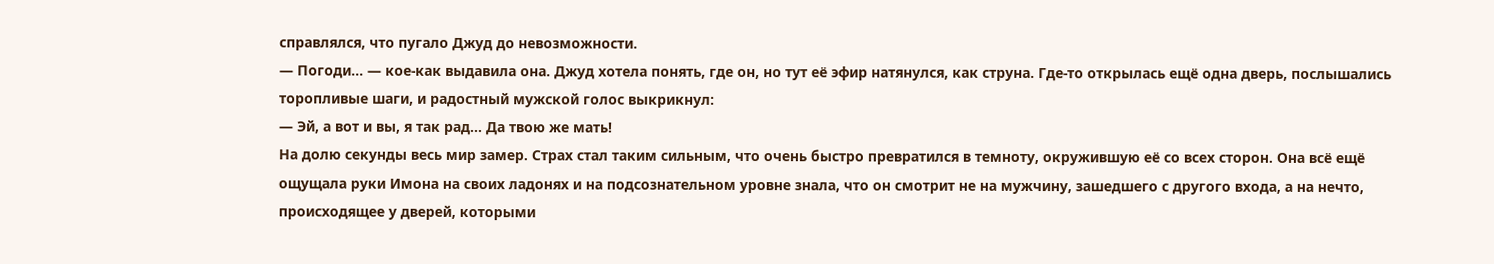справлялся, что пугало Джуд до невозможности.
— Погоди... — кое-как выдавила она. Джуд хотела понять, где он, но тут её эфир натянулся, как струна. Где-то открылась ещё одна дверь, послышались торопливые шаги, и радостный мужской голос выкрикнул:
— Эй, а вот и вы, я так рад... Да твою же мать!
На долю секунды весь мир замер. Страх стал таким сильным, что очень быстро превратился в темноту, окружившую её со всех сторон. Она всё ещё ощущала руки Имона на своих ладонях и на подсознательном уровне знала, что он смотрит не на мужчину, зашедшего с другого входа, а на нечто, происходящее у дверей, которыми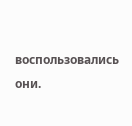воспользовались они.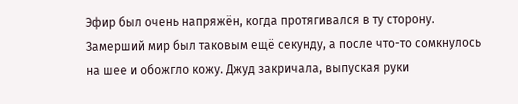Эфир был очень напряжён, когда протягивался в ту сторону.
Замерший мир был таковым ещё секунду, а после что-то сомкнулось на шее и обожгло кожу. Джуд закричала, выпуская руки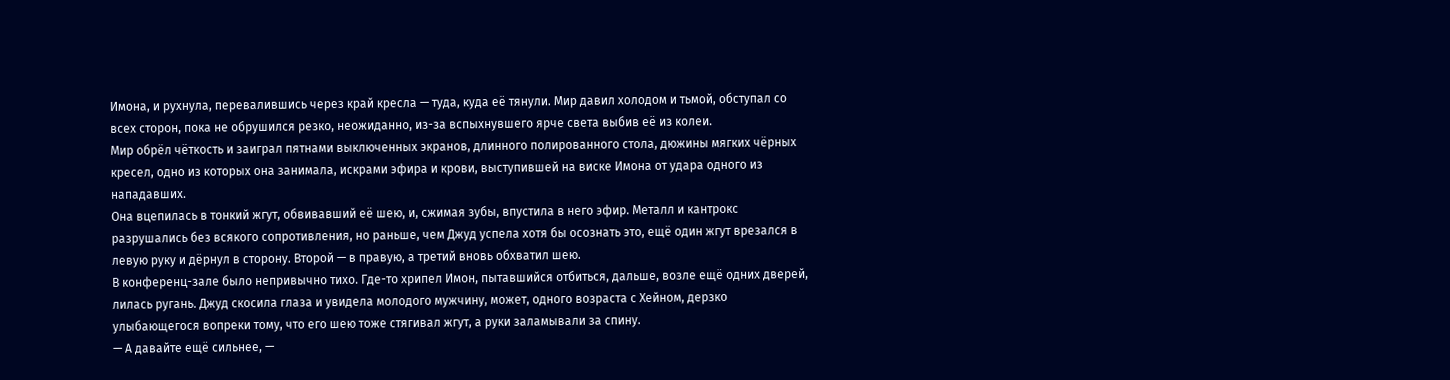Имона, и рухнула, перевалившись через край кресла — туда, куда её тянули. Мир давил холодом и тьмой, обступал со всех сторон, пока не обрушился резко, неожиданно, из-за вспыхнувшего ярче света выбив её из колеи.
Мир обрёл чёткость и заиграл пятнами выключенных экранов, длинного полированного стола, дюжины мягких чёрных кресел, одно из которых она занимала, искрами эфира и крови, выступившей на виске Имона от удара одного из нападавших.
Она вцепилась в тонкий жгут, обвивавший её шею, и, сжимая зубы, впустила в него эфир. Металл и кантрокс разрушались без всякого сопротивления, но раньше, чем Джуд успела хотя бы осознать это, ещё один жгут врезался в левую руку и дёрнул в сторону. Второй — в правую, а третий вновь обхватил шею.
В конференц-зале было непривычно тихо. Где-то хрипел Имон, пытавшийся отбиться, дальше, возле ещё одних дверей, лилась ругань. Джуд скосила глаза и увидела молодого мужчину, может, одного возраста с Хейном, дерзко улыбающегося вопреки тому, что его шею тоже стягивал жгут, а руки заламывали за спину.
— А давайте ещё сильнее, —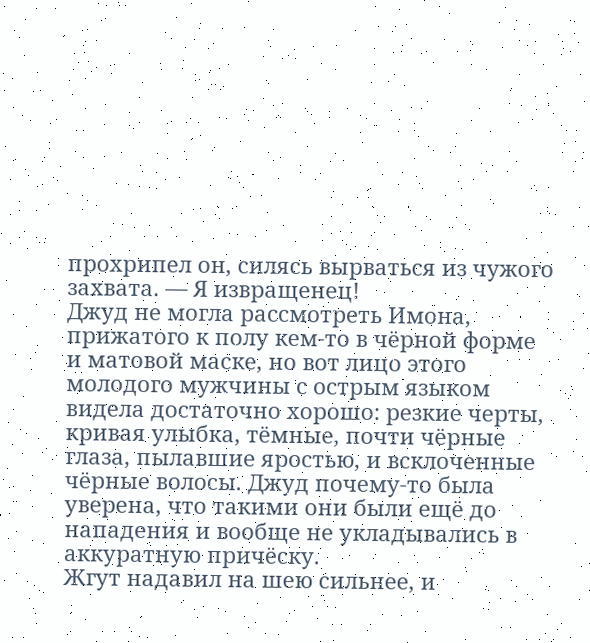прохрипел он, силясь вырваться из чужого захвата. — Я извращенец!
Джуд не могла рассмотреть Имона, прижатого к полу кем-то в чёрной форме и матовой маске, но вот лицо этого молодого мужчины с острым языком видела достаточно хорошо: резкие черты, кривая улыбка, тёмные, почти чёрные глаза, пылавшие яростью, и всклоченные чёрные волосы. Джуд почему-то была уверена, что такими они были ещё до нападения и вообще не укладывались в аккуратную причёску.
Жгут надавил на шею сильнее, и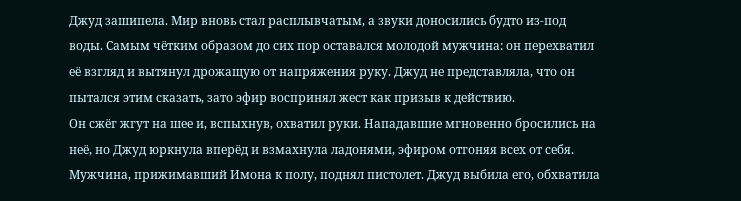Джуд зашипела. Мир вновь стал расплывчатым, а звуки доносились будто из-под воды. Самым чётким образом до сих пор оставался молодой мужчина: он перехватил её взгляд и вытянул дрожащую от напряжения руку. Джуд не представляла, что он пытался этим сказать, зато эфир воспринял жест как призыв к действию.
Он сжёг жгут на шее и, вспыхнув, охватил руки. Нападавшие мгновенно бросились на неё, но Джуд юркнула вперёд и взмахнула ладонями, эфиром отгоняя всех от себя. Мужчина, прижимавший Имона к полу, поднял пистолет. Джуд выбила его, обхватила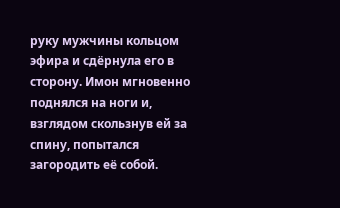руку мужчины кольцом эфира и сдёрнула его в сторону. Имон мгновенно поднялся на ноги и, взглядом скользнув ей за спину, попытался загородить её собой.